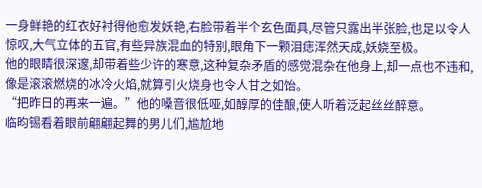一身鲜艳的红衣好衬得他愈发妖艳,右脸带着半个玄色面具,尽管只露出半张脸,也足以令人惊叹,大气立体的五官,有些异族混血的特别,眼角下一颗泪痣浑然天成,妖娆至极。
他的眼睛很深邃,却带着些少许的寒意,这种复杂矛盾的感觉混杂在他身上,却一点也不违和,像是滚滚燃烧的冰冷火焰,就算引火烧身也令人甘之如饴。
“把昨日的再来一遍。”他的嗓音很低哑,如醇厚的佳酿,使人听着泛起丝丝醉意。
临昀锡看着眼前翩翩起舞的男儿们,尴尬地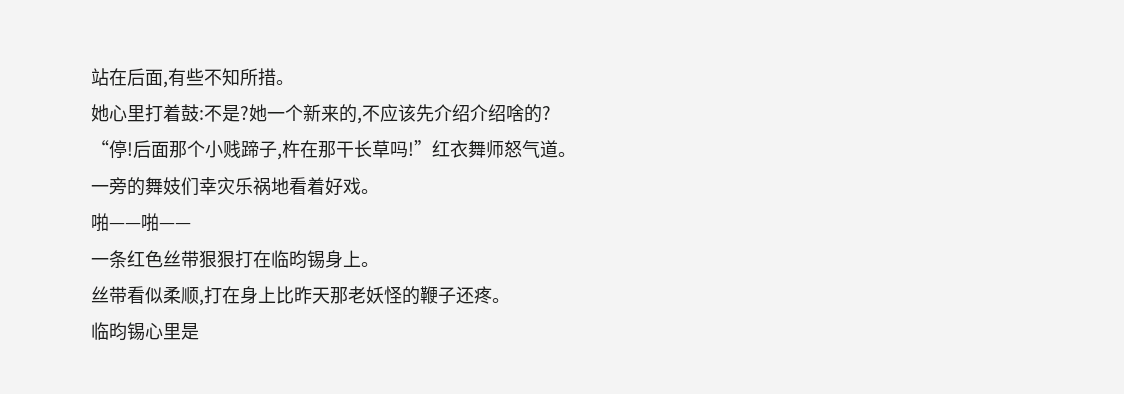站在后面,有些不知所措。
她心里打着鼓:不是?她一个新来的,不应该先介绍介绍啥的?
“停!后面那个小贱蹄子,杵在那干长草吗!”红衣舞师怒气道。
一旁的舞妓们幸灾乐祸地看着好戏。
啪——啪——
一条红色丝带狠狠打在临昀锡身上。
丝带看似柔顺,打在身上比昨天那老妖怪的鞭子还疼。
临昀锡心里是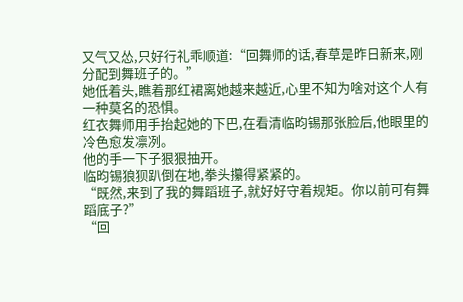又气又怂,只好行礼乖顺道:“回舞师的话,春草是昨日新来,刚分配到舞班子的。”
她低着头,瞧着那红裙离她越来越近,心里不知为啥对这个人有一种莫名的恐惧。
红衣舞师用手抬起她的下巴,在看清临昀锡那张脸后,他眼里的冷色愈发凛冽。
他的手一下子狠狠抽开。
临昀锡狼狈趴倒在地,拳头攥得紧紧的。
“既然,来到了我的舞蹈班子,就好好守着规矩。你以前可有舞蹈底子?”
“回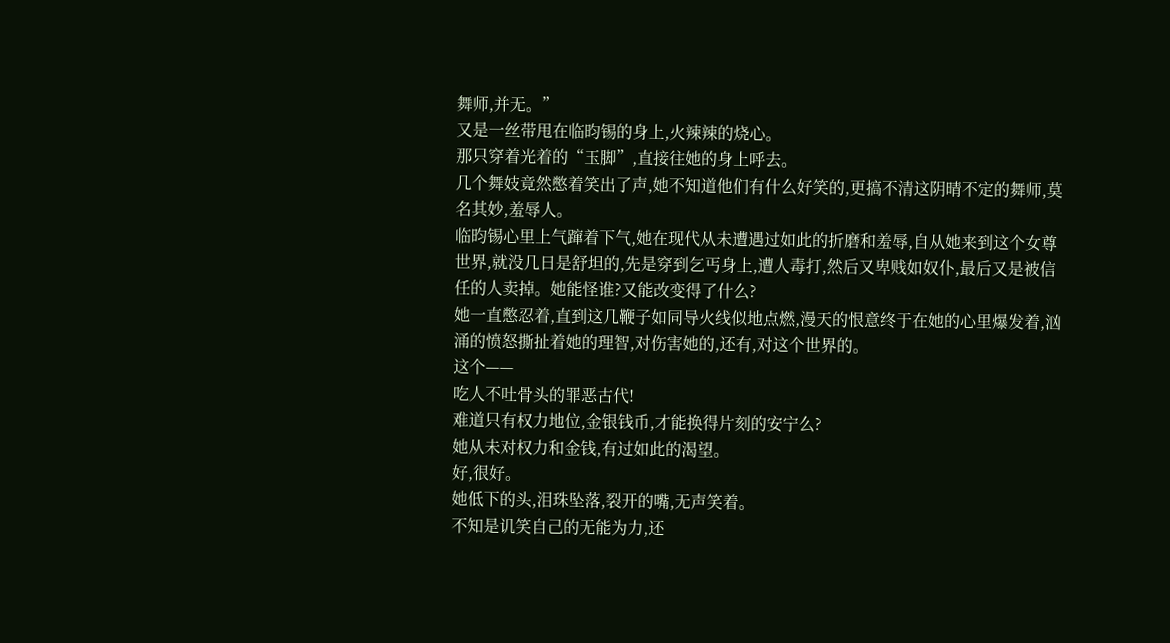舞师,并无。”
又是一丝带甩在临昀锡的身上,火辣辣的烧心。
那只穿着光着的“玉脚”,直接往她的身上呼去。
几个舞妓竟然憋着笑出了声,她不知道他们有什么好笑的,更搞不清这阴晴不定的舞师,莫名其妙,羞辱人。
临昀锡心里上气蹿着下气,她在现代从未遭遇过如此的折磨和羞辱,自从她来到这个女尊世界,就没几日是舒坦的,先是穿到乞丐身上,遭人毒打,然后又卑贱如奴仆,最后又是被信任的人卖掉。她能怪谁?又能改变得了什么?
她一直憋忍着,直到这几鞭子如同导火线似地点燃,漫天的恨意终于在她的心里爆发着,汹涌的愤怒撕扯着她的理智,对伤害她的,还有,对这个世界的。
这个——
吃人不吐骨头的罪恶古代!
难道只有权力地位,金银钱币,才能换得片刻的安宁么?
她从未对权力和金钱,有过如此的渴望。
好,很好。
她低下的头,泪珠坠落,裂开的嘴,无声笑着。
不知是讥笑自己的无能为力,还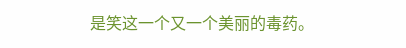是笑这一个又一个美丽的毒药。